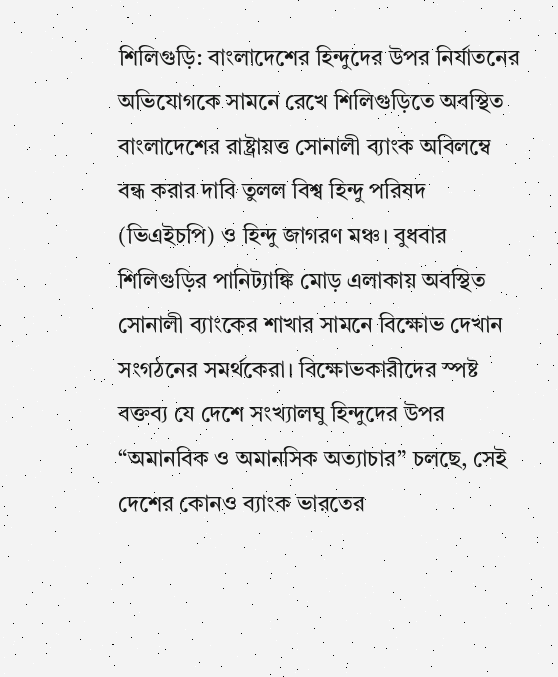শিলিগুড়ি: বাংলাদেশের হিন্দুদের উপর নির্যাতনের অভিযোগকে সামনে রেখে শিলিগুড়িতে অবস্থিত বাংলাদেশের রাষ্ট্রায়ত্ত সোনালী ব্যাংক অবিলম্বে বন্ধ করার দাবি তুলল বিশ্ব হিন্দু পরিষদ (ভিএইচপি) ও হিন্দু জাগরণ মঞ্চ। বুধবার শিলিগুড়ির পানিট্যাঙ্কি মোড় এলাকায় অবস্থিত সোনালী ব্যাংকের শাখার সামনে বিক্ষোভ দেখান সংগঠনের সমর্থকেরা। বিক্ষোভকারীদের স্পষ্ট বক্তব্য যে দেশে সংখ্যালঘু হিন্দুদের উপর “অমানবিক ও অমানসিক অত্যাচার” চলছে, সেই দেশের কোনও ব্যাংক ভারতের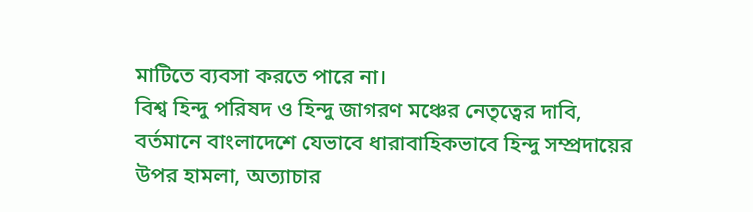মাটিতে ব্যবসা করতে পারে না।
বিশ্ব হিন্দু পরিষদ ও হিন্দু জাগরণ মঞ্চের নেতৃত্বের দাবি, বর্তমানে বাংলাদেশে যেভাবে ধারাবাহিকভাবে হিন্দু সম্প্রদায়ের উপর হামলা, অত্যাচার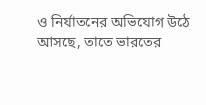ও নির্যাতনের অভিযোগ উঠে আসছে, তাতে ভারতের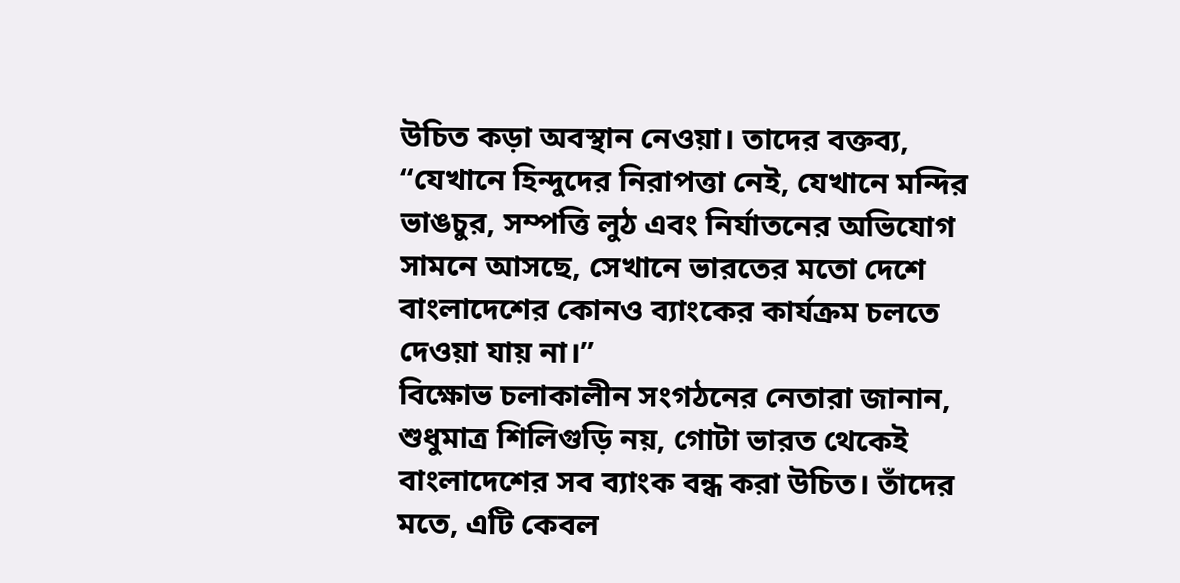উচিত কড়া অবস্থান নেওয়া। তাদের বক্তব্য, “যেখানে হিন্দুদের নিরাপত্তা নেই, যেখানে মন্দির ভাঙচুর, সম্পত্তি লুঠ এবং নির্যাতনের অভিযোগ সামনে আসছে, সেখানে ভারতের মতো দেশে বাংলাদেশের কোনও ব্যাংকের কার্যক্রম চলতে দেওয়া যায় না।”
বিক্ষোভ চলাকালীন সংগঠনের নেতারা জানান, শুধুমাত্র শিলিগুড়ি নয়, গোটা ভারত থেকেই বাংলাদেশের সব ব্যাংক বন্ধ করা উচিত। তাঁদের মতে, এটি কেবল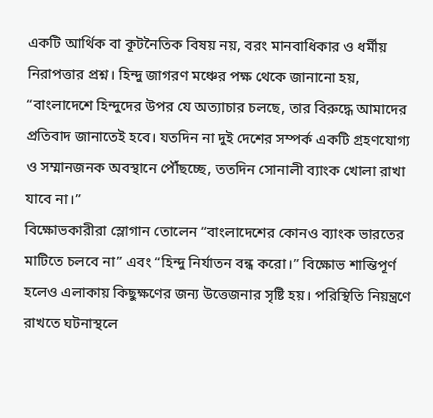একটি আর্থিক বা কূটনৈতিক বিষয় নয়, বরং মানবাধিকার ও ধর্মীয় নিরাপত্তার প্রশ্ন। হিন্দু জাগরণ মঞ্চের পক্ষ থেকে জানানো হয়, “বাংলাদেশে হিন্দুদের উপর যে অত্যাচার চলছে, তার বিরুদ্ধে আমাদের প্রতিবাদ জানাতেই হবে। যতদিন না দুই দেশের সম্পর্ক একটি গ্রহণযোগ্য ও সম্মানজনক অবস্থানে পৌঁছচ্ছে, ততদিন সোনালী ব্যাংক খোলা রাখা যাবে না।”
বিক্ষোভকারীরা স্লোগান তোলেন “বাংলাদেশের কোনও ব্যাংক ভারতের মাটিতে চলবে না” এবং “হিন্দু নির্যাতন বন্ধ করো।” বিক্ষোভ শান্তিপূর্ণ হলেও এলাকায় কিছুক্ষণের জন্য উত্তেজনার সৃষ্টি হয়। পরিস্থিতি নিয়ন্ত্রণে রাখতে ঘটনাস্থলে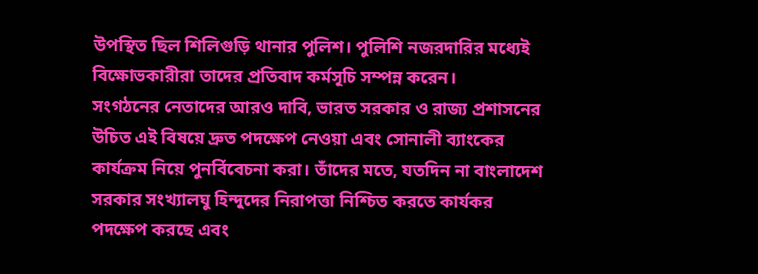উপস্থিত ছিল শিলিগুড়ি থানার পুলিশ। পুলিশি নজরদারির মধ্যেই বিক্ষোভকারীরা তাদের প্রতিবাদ কর্মসূচি সম্পন্ন করেন।
সংগঠনের নেতাদের আরও দাবি, ভারত সরকার ও রাজ্য প্রশাসনের উচিত এই বিষয়ে দ্রুত পদক্ষেপ নেওয়া এবং সোনালী ব্যাংকের কার্যক্রম নিয়ে পুনর্বিবেচনা করা। তাঁদের মতে, যতদিন না বাংলাদেশ সরকার সংখ্যালঘু হিন্দুদের নিরাপত্তা নিশ্চিত করতে কার্যকর পদক্ষেপ করছে এবং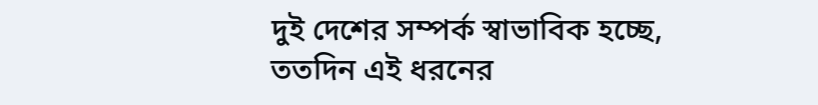দুই দেশের সম্পর্ক স্বাভাবিক হচ্ছে, ততদিন এই ধরনের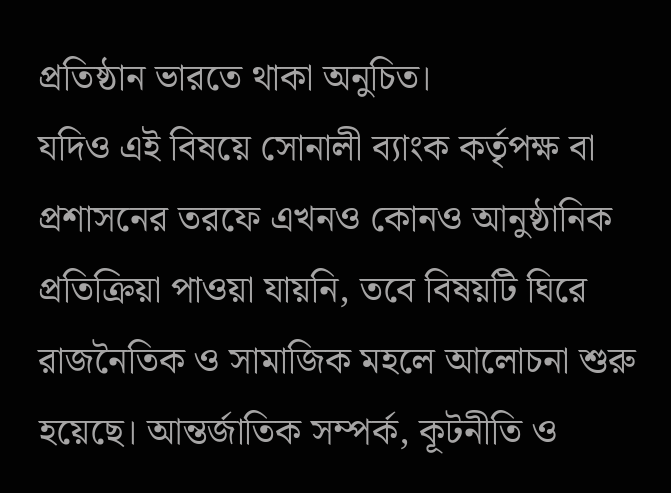প্রতিষ্ঠান ভারতে থাকা অনুচিত।
যদিও এই বিষয়ে সোনালী ব্যাংক কর্তৃপক্ষ বা প্রশাসনের তরফে এখনও কোনও আনুষ্ঠানিক প্রতিক্রিয়া পাওয়া যায়নি, তবে বিষয়টি ঘিরে রাজনৈতিক ও সামাজিক মহলে আলোচনা শুরু হয়েছে। আন্তর্জাতিক সম্পর্ক, কূটনীতি ও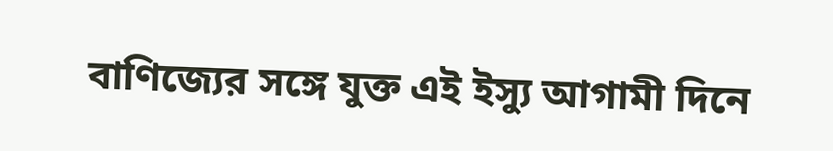বাণিজ্যের সঙ্গে যুক্ত এই ইস্যু আগামী দিনে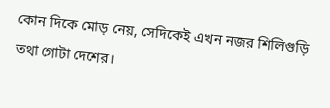কোন দিকে মোড় নেয়, সেদিকেই এখন নজর শিলিগুড়ি তথা গোটা দেশের।